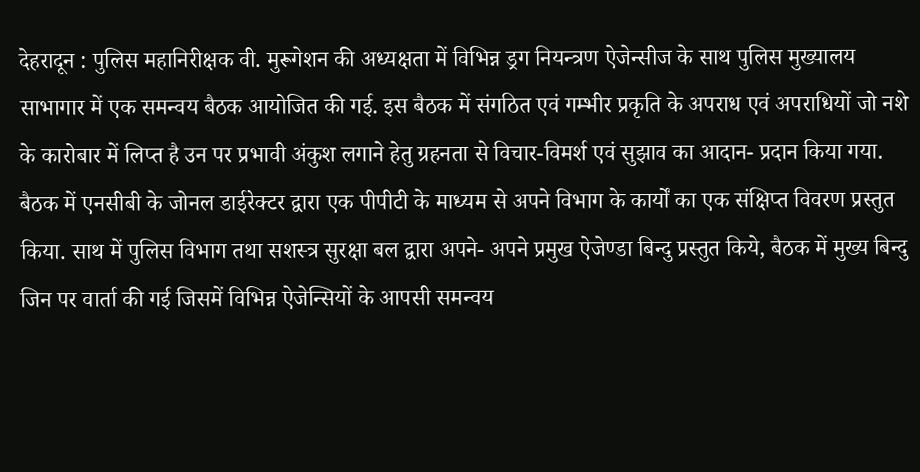देहरादून : पुलिस महानिरीक्षक वी. मुरूगेशन की अध्यक्षता में विभिन्न ड्रग नियन्त्रण ऐजेन्सीज के साथ पुलिस मुख्यालय साभागार में एक समन्वय बैठक आयोजित की गई. इस बैठक में संगठित एवं गम्भीर प्रकृति के अपराध एवं अपराधियों जो नशे के कारोबार में लिप्त है उन पर प्रभावी अंकुश लगाने हेतु ग्रहनता से विचार-विमर्श एवं सुझाव का आदान- प्रदान किया गया. बैठक में एनसीबी के जोनल डाईरेक्टर द्वारा एक पीपीटी के माध्यम से अपने विभाग के कार्यों का एक संक्षिप्त विवरण प्रस्तुत किया. साथ में पुलिस विभाग तथा सशस्त्र सुरक्षा बल द्वारा अपने- अपने प्रमुख ऐजेण्डा बिन्दु प्रस्तुत किये, बैठक में मुख्य बिन्दु जिन पर वार्ता की गई जिसमें विभिन्न ऐजेन्सियों के आपसी समन्वय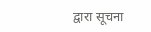द्वारा सूचना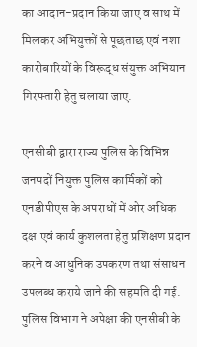का आदान-प्रदान किया जाए व साथ में मिलकर अभियुक्तों से पूछताछ एवं नशा कारोबारियों के विरूद्ध संयुक्त अभियान गिरफ्तारी हेतु चलाया जाए.

एनसीबी द्वारा राज्य पुलिस के विभिन्न जनपदों नियुक्त पुलिस कार्मिकों को एनडीपीएस के अपराधों में ओर अधिक दक्ष एवं कार्य कुशलता हेतु प्रशिक्षण प्रदान करने व आधुनिक उपकरण तथा संसाधन उपलब्ध कराये जाने की सहमति दी गई. पुलिस विभाग ने अपेक्षा की एनसीबी के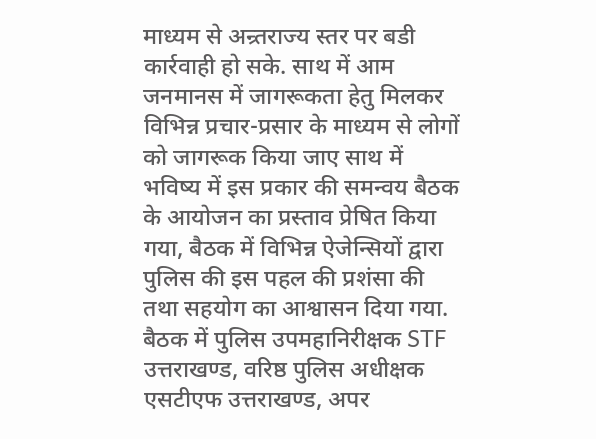माध्यम से अन्र्तराज्य स्तर पर बडी कार्रवाही हो सके. साथ में आम जनमानस में जागरूकता हेतु मिलकर विभिन्न प्रचार-प्रसार के माध्यम से लोगों को जागरूक किया जाए साथ में भविष्य में इस प्रकार की समन्वय बैठक के आयोजन का प्रस्ताव प्रेषित किया गया, बैठक में विभिन्न ऐजेन्सियों द्वारा पुलिस की इस पहल की प्रशंसा की तथा सहयोग का आश्वासन दिया गया. बैठक में पुलिस उपमहानिरीक्षक STF उत्तराखण्ड, वरिष्ठ पुलिस अधीक्षक एसटीएफ उत्तराखण्ड, अपर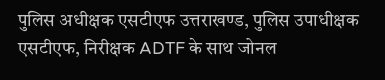पुलिस अधीक्षक एसटीएफ उत्तराखण्ड, पुलिस उपाधीक्षक एसटीएफ, निरीक्षक ADTF के साथ जोनल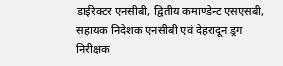डाईरेक्टर एनसीबी, द्वितीय कमाण्डेन्ट एसएसबी, सहायक निदेशक एनसीबी एवं देहरादून ड्रग निरीक्षक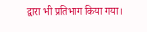द्वारा भी प्रतिभाग किया गया।